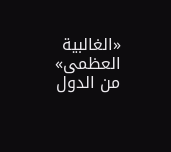«الغالبية العظمى» من الدول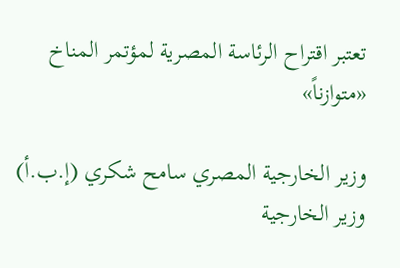تعتبر اقتراح الرئاسة المصرية لمؤتمر المناخ «متوازناً»

وزير الخارجية المصري سامح شكري (إ.ب.أ)
وزير الخارجية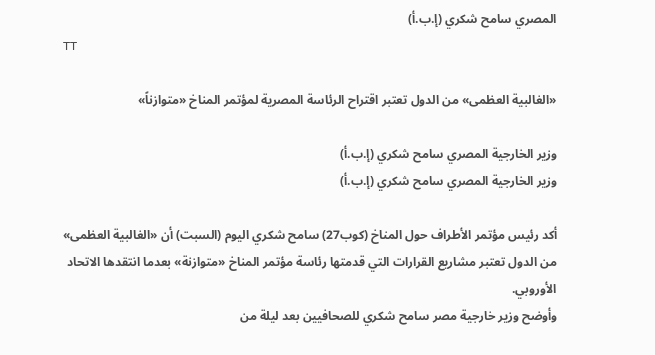المصري سامح شكري (إ.ب.أ)
TT

«الغالبية العظمى» من الدول تعتبر اقتراح الرئاسة المصرية لمؤتمر المناخ «متوازناً»

وزير الخارجية المصري سامح شكري (إ.ب.أ)
وزير الخارجية المصري سامح شكري (إ.ب.أ)

أكد رئيس مؤتمر الأطراف حول المناخ (كوب27) سامح شكري اليوم (السبت) أن «الغالبية العظمى» من الدول تعتبر مشاريع القرارات التي قدمتها رئاسة مؤتمر المناخ «متوازنة» بعدما انتقدها الاتحاد الأوروبي.
وأوضح وزير خارجية مصر سامح شكري للصحافيين بعد ليلة من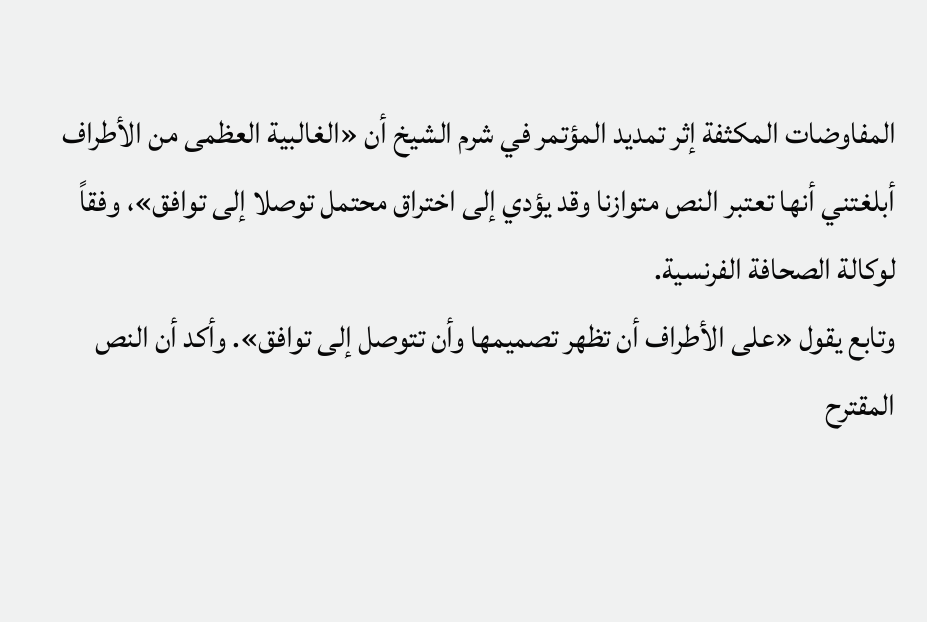المفاوضات المكثفة إثر تمديد المؤتمر في شرم الشيخ أن «الغالبية العظمى من الأطراف أبلغتني أنها تعتبر النص متوازنا وقد يؤدي إلى اختراق محتمل توصلا إلى توافق»، وفقاً لوكالة الصحافة الفرنسية.
وتابع يقول «على الأطراف أن تظهر تصميمها وأن تتوصل إلى توافق». وأكد أن النص المقترح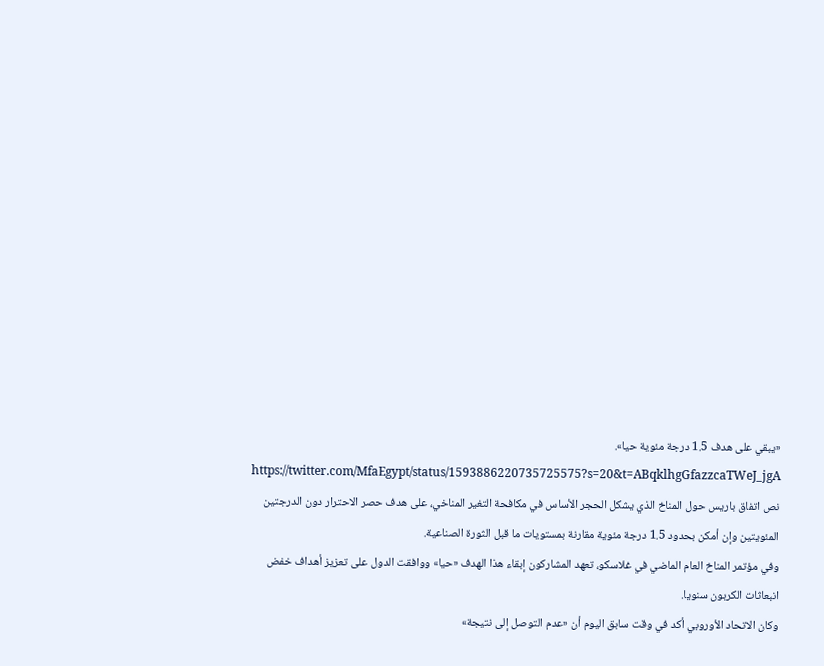«يبقي على هدف 1.5 درجة مئوية حيا».
https://twitter.com/MfaEgypt/status/1593886220735725575?s=20&t=ABqklhgGfazzcaTWeJ_jgA
نص اتفاق باريس حول المناخ الذي يشكل الحجر الأساس في مكافحة التغير المناخي، على هدف حصر الاحترار دون الدرجتين المئويتين وإن أمكن بحدود 1.5 درجة مئوية مقارنة بمستويات ما قبل الثورة الصناعية.
وفي مؤتمر المناخ العام الماضي في غلاسكو، تعهد المشاركون إبقاء هذا الهدف «حيا» ووافقت الدول على تعزيز أهداف خفض انبعاثات الكربون سنويا.
وكان الاتحاد الأوروبي أكد في وقت سابق اليوم أن «عدم التوصل إلى نتيجة»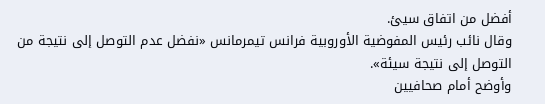أفضل من اتفاق سيئ.
وقال نائب رئيس المفوضية الأوروبية فرانس تيمرمانس «نفضل عدم التوصل إلى نتيجة من التوصل إلى نتيجة سيئة».
وأوضح أمام صحافيين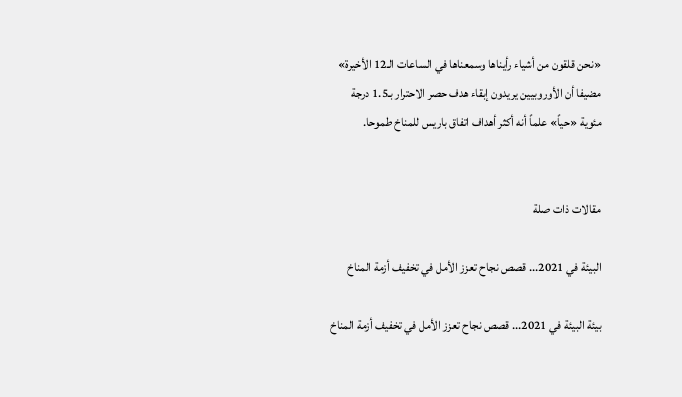«نحن قلقون من أشياء رأيناها وسمعناها في الساعات الـ12 الأخيرة» مضيفا أن الأوروبيين يريدون إبقاء هدف حصر الاحترار بـ1.5 درجة مئوية «حياً» علماً أنه أكثر أهداف اتفاق باريس للمناخ طموحا.


مقالات ذات صلة

البيئة في 2021... قصص نجاح تعزز الأمل في تخفيف أزمة المناخ

بيئة البيئة في 2021... قصص نجاح تعزز الأمل في تخفيف أزمة المناخ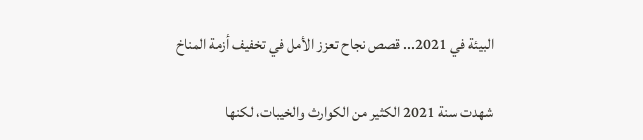البيئة في 2021... قصص نجاح تعزز الأمل في تخفيف أزمة المناخ

شهدت سنة 2021 الكثير من الكوارث والخيبات، لكنها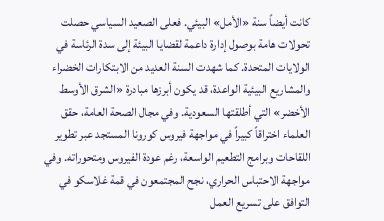كانت أيضاً سنة «الأمل» البيئي. فعلى الصعيد السياسي حصلت تحولات هامة بوصول إدارة داعمة لقضايا البيئة إلى سدة الرئاسة في الولايات المتحدة. كما شهدت السنة العديد من الابتكارات الخضراء والمشاريع البيئية الواعدة، قد يكون أبرزها مبادرة «الشرق الأوسط الأخضر» التي أطلقتها السعودية. وفي مجال الصحة العامة، حقق العلماء اختراقاً كبيراً في مواجهة فيروس كورونا المستجد عبر تطوير اللقاحات وبرامج التطعيم الواسعة، رغم عودة الفيروس ومتحوراته. وفي مواجهة الاحتباس الحراري، نجح المجتمعون في قمة غلاسكو في التوافق على تسريع العمل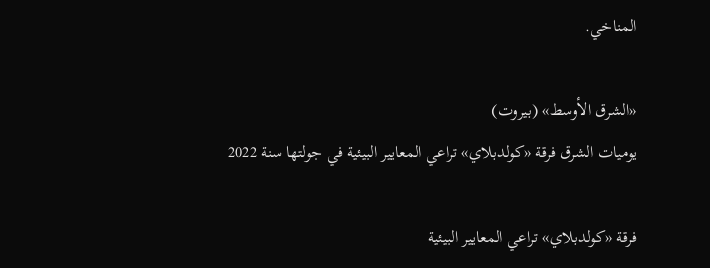المناخي.

«الشرق الأوسط» (بيروت)
يوميات الشرق فرقة «كولدبلاي» تراعي المعايير البيئية في جولتها سنة 2022

فرقة «كولدبلاي» تراعي المعايير البيئية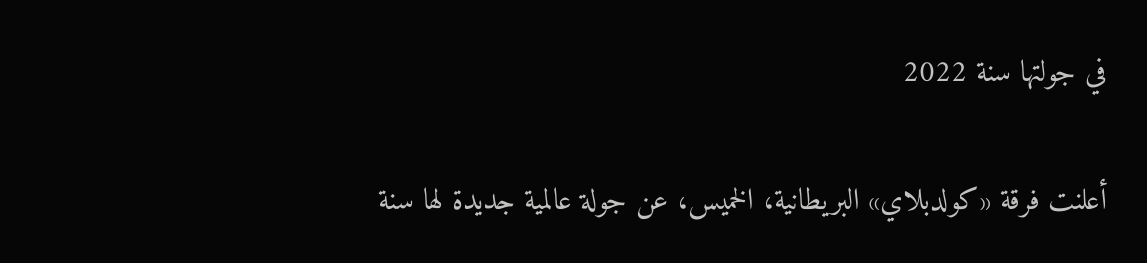في جولتها سنة 2022

أعلنت فرقة «كولدبلاي» البريطانية، الخميس، عن جولة عالمية جديدة لها سنة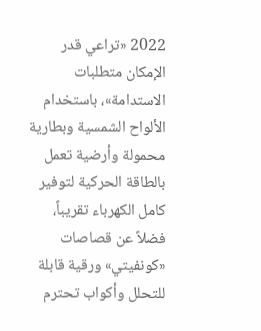2022 «تراعي قدر الإمكان متطلبات الاستدامة»، باستخدام الألواح الشمسية وبطارية محمولة وأرضية تعمل بالطاقة الحركية لتوفير كامل الكهرباء تقريباً، فضلاً عن قصاصات «كونفيتي» ورقية قابلة للتحلل وأكواب تحترم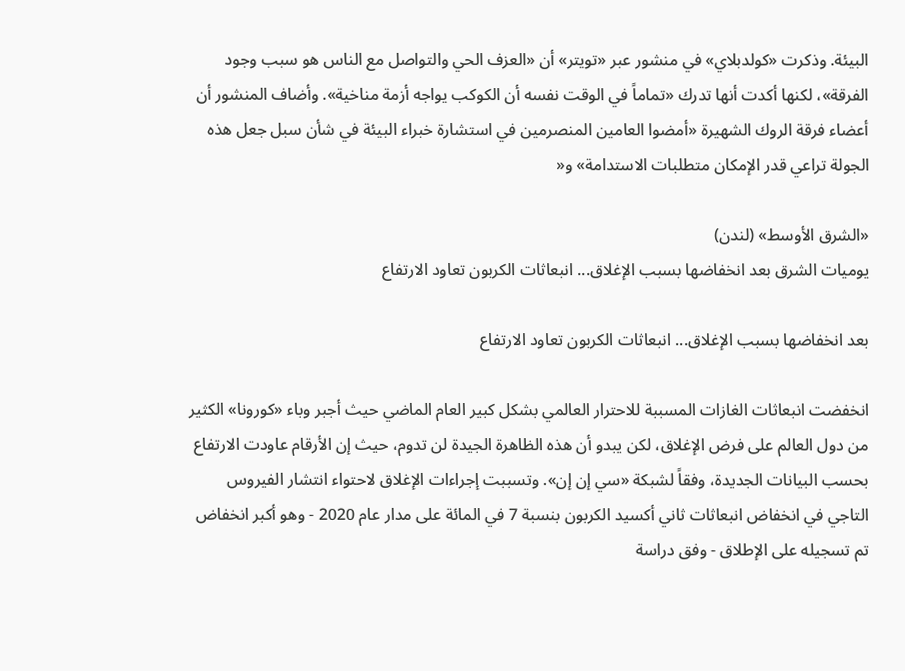البيئة. وذكرت «كولدبلاي» في منشور عبر «تويتر» أن «العزف الحي والتواصل مع الناس هو سبب وجود الفرقة»، لكنها أكدت أنها تدرك «تماماً في الوقت نفسه أن الكوكب يواجه أزمة مناخية». وأضاف المنشور أن أعضاء فرقة الروك الشهيرة «أمضوا العامين المنصرمين في استشارة خبراء البيئة في شأن سبل جعل هذه الجولة تراعي قدر الإمكان متطلبات الاستدامة» و«

«الشرق الأوسط» (لندن)
يوميات الشرق بعد انخفاضها بسبب الإغلاق... انبعاثات الكربون تعاود الارتفاع

بعد انخفاضها بسبب الإغلاق... انبعاثات الكربون تعاود الارتفاع

انخفضت انبعاثات الغازات المسببة للاحترار العالمي بشكل كبير العام الماضي حيث أجبر وباء «كورونا» الكثير من دول العالم على فرض الإغلاق، لكن يبدو أن هذه الظاهرة الجيدة لن تدوم، حيث إن الأرقام عاودت الارتفاع بحسب البيانات الجديدة، وفقاً لشبكة «سي إن إن». وتسببت إجراءات الإغلاق لاحتواء انتشار الفيروس التاجي في انخفاض انبعاثات ثاني أكسيد الكربون بنسبة 7 في المائة على مدار عام 2020 - وهو أكبر انخفاض تم تسجيله على الإطلاق - وفق دراسة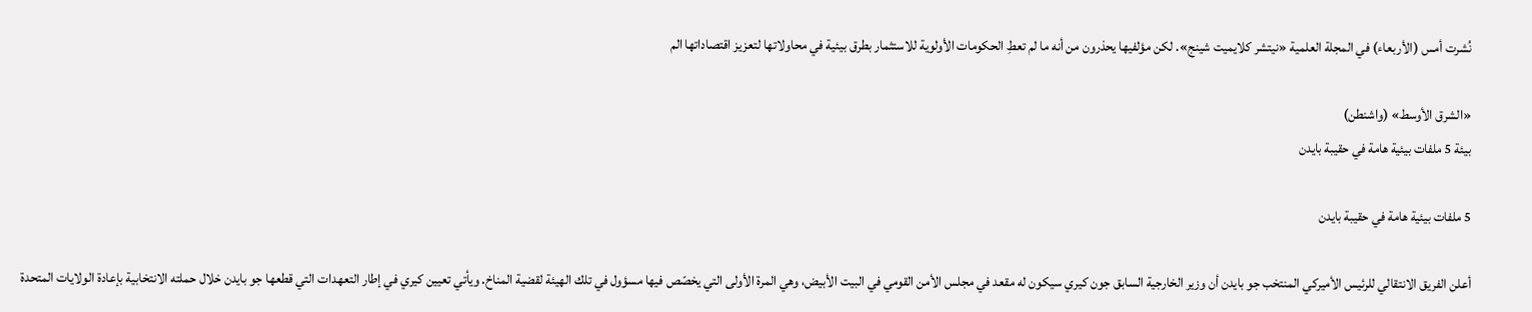نُشرت أمس (الأربعاء) في المجلة العلمية «نيتشر كلايميت شينج». لكن مؤلفيها يحذرون من أنه ما لم تعطِ الحكومات الأولوية للاستثمار بطرق بيئية في محاولاتها لتعزيز اقتصاداتها الم

«الشرق الأوسط» (واشنطن)
بيئة 5 ملفات بيئية هامة في حقيبة بايدن

5 ملفات بيئية هامة في حقيبة بايدن

أعلن الفريق الانتقالي للرئيس الأميركي المنتخب جو بايدن أن وزير الخارجية السابق جون كيري سيكون له مقعد في مجلس الأمن القومي في البيت الأبيض، وهي المرة الأولى التي يخصّص فيها مسؤول في تلك الهيئة لقضية المناخ. ويأتي تعيين كيري في إطار التعهدات التي قطعها جو بايدن خلال حملته الانتخابية بإعادة الولايات المتحدة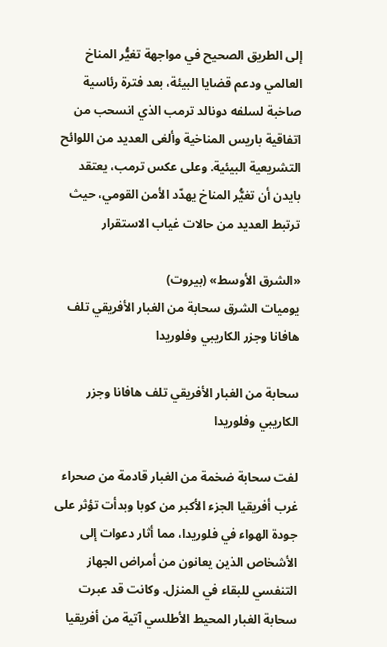إلى الطريق الصحيح في مواجهة تغيُّر المناخ العالمي ودعم قضايا البيئة، بعد فترة رئاسية صاخبة لسلفه دونالد ترمب الذي انسحب من اتفاقية باريس المناخية وألغى العديد من اللوائح التشريعية البيئية. وعلى عكس ترمب، يعتقد بايدن أن تغيُّر المناخ يهدّد الأمن القومي، حيث ترتبط العديد من حالات غياب الاستقرار

«الشرق الأوسط» (بيروت)
يوميات الشرق سحابة من الغبار الأفريقي تلف هافانا وجزر الكاريبي وفلوريدا

سحابة من الغبار الأفريقي تلف هافانا وجزر الكاريبي وفلوريدا

لفت سحابة ضخمة من الغبار قادمة من صحراء غرب أفريقيا الجزء الأكبر من كوبا وبدأت تؤثر على جودة الهواء في فلوريدا، مما أثار دعوات إلى الأشخاص الذين يعانون من أمراض الجهاز التنفسي للبقاء في المنزل. وكانت قد عبرت سحابة الغبار المحيط الأطلسي آتية من أفريقيا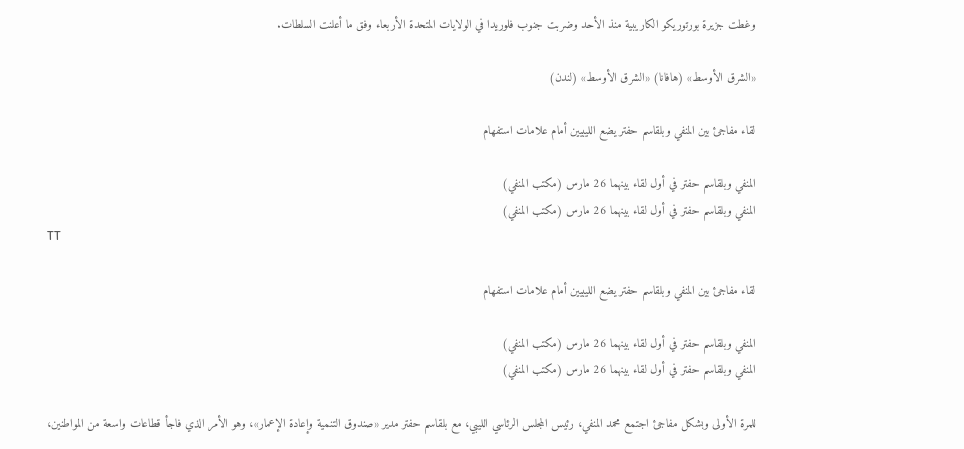وغطت جزيرة بورتوريكو الكاريبية منذ الأحد وضربت جنوب فلوريدا في الولايات المتحدة الأربعاء وفق ما أعلنت السلطات.

«الشرق الأوسط» (هافانا) «الشرق الأوسط» (لندن)

لقاء مفاجئ بين المنفي وبلقاسم حفتر يضع الليبيين أمام علامات استفهام

المنفي وبلقاسم حفتر في أول لقاء بينهما 26 مارس (مكتب المنفي)
المنفي وبلقاسم حفتر في أول لقاء بينهما 26 مارس (مكتب المنفي)
TT

لقاء مفاجئ بين المنفي وبلقاسم حفتر يضع الليبيين أمام علامات استفهام

المنفي وبلقاسم حفتر في أول لقاء بينهما 26 مارس (مكتب المنفي)
المنفي وبلقاسم حفتر في أول لقاء بينهما 26 مارس (مكتب المنفي)

للمرة الأولى وبشكل مفاجئ اجتمع محمد المنفي، رئيس المجلس الرئاسي الليبي، مع بلقاسم حفتر مدير «صندوق التنمية وإعادة الإعمار»، وهو الأمر الذي فاجأ قطاعات واسعة من المواطنين،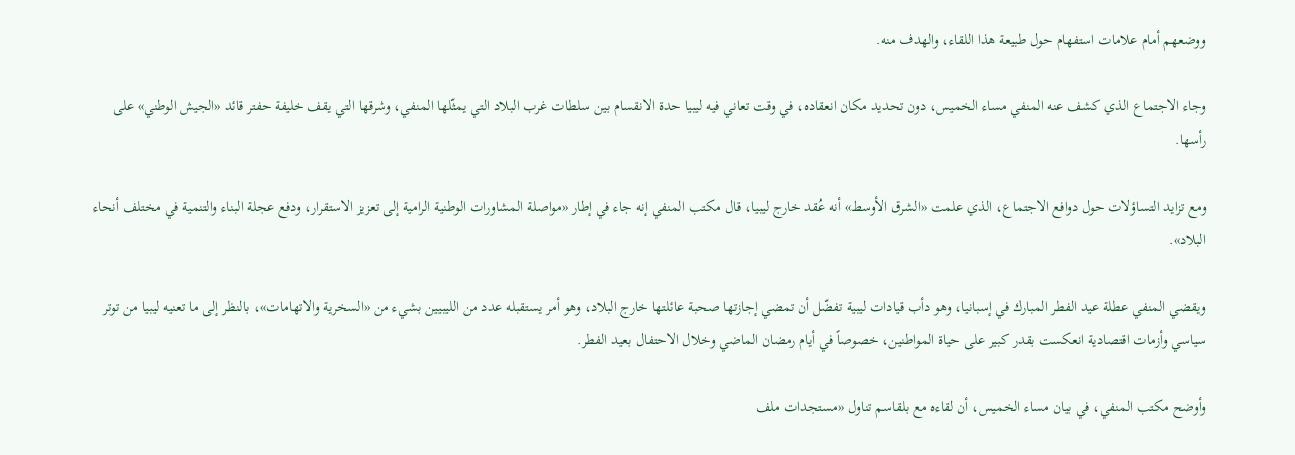ووضعهم أمام علامات استفهام حول طبيعة هذا اللقاء، والهدف منه.

وجاء الاجتماع الذي كشف عنه المنفي مساء الخميس، دون تحديد مكان انعقاده، في وقت تعاني فيه ليبيا حدة الانقسام بين سلطات غرب البلاد التي يمثّلها المنفي، وشرقها التي يقف خليفة حفتر قائد «الجيش الوطني» على رأسها.

ومع تزايد التساؤلات حول دوافع الاجتماع، الذي علمت «الشرق الأوسط» أنه عُقد خارج ليبيا، قال مكتب المنفي إنه جاء في إطار «مواصلة المشاورات الوطنية الرامية إلى تعزيز الاستقرار، ودفع عجلة البناء والتنمية في مختلف أنحاء البلاد».

ويقضي المنفي عطلة عيد الفطر المبارك في إسبانيا، وهو دأب قيادات ليبية تفضّل أن تمضي إجازتها صحبة عائلتها خارج البلاد، وهو أمر يستقبله عدد من الليبيين بشيء من «السخرية والاتهامات»، بالنظر إلى ما تعنيه ليبيا من توتر سياسي وأزمات اقتصادية انعكست بقدر كبير على حياة المواطنين، خصوصاً في أيام رمضان الماضي وخلال الاحتفال بعيد الفطر.

وأوضح مكتب المنفي، في بيان مساء الخميس، أن لقاءه مع بلقاسم تناول «مستجدات ملف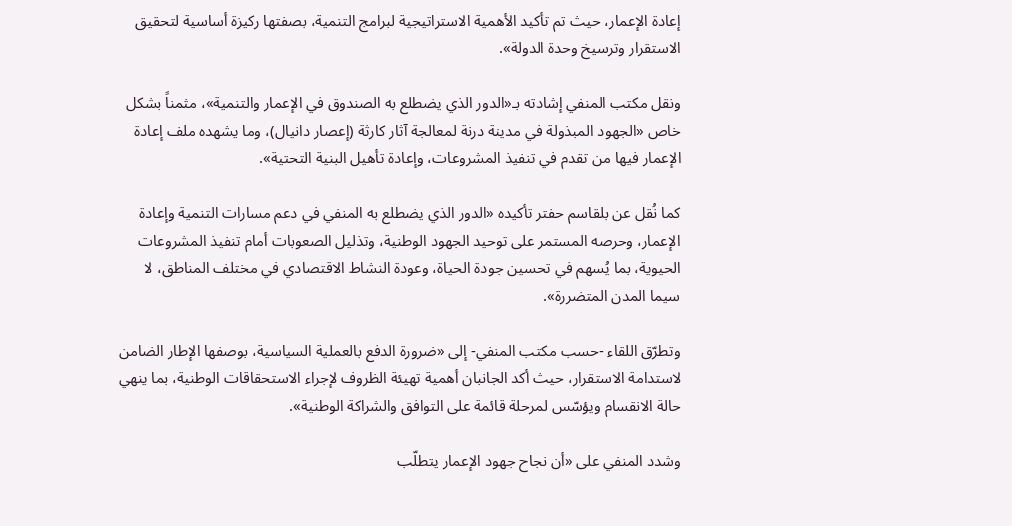إعادة الإعمار، حيث تم تأكيد الأهمية الاستراتيجية لبرامج التنمية، بصفتها ركيزة أساسية لتحقيق الاستقرار وترسيخ وحدة الدولة».

ونقل مكتب المنفي إشادته بـ«الدور الذي يضطلع به الصندوق في الإعمار والتنمية»، مثمناً بشكل خاص «الجهود المبذولة في مدينة درنة لمعالجة آثار كارثة (إعصار دانيال)، وما يشهده ملف إعادة الإعمار فيها من تقدم في تنفيذ المشروعات، وإعادة تأهيل البنية التحتية».

كما نُقل عن بلقاسم حفتر تأكيده «الدور الذي يضطلع به المنفي في دعم مسارات التنمية وإعادة الإعمار، وحرصه المستمر على توحيد الجهود الوطنية، وتذليل الصعوبات أمام تنفيذ المشروعات الحيوية، بما يُسهم في تحسين جودة الحياة، وعودة النشاط الاقتصادي في مختلف المناطق، لا سيما المدن المتضررة».

وتطرّق اللقاء -حسب مكتب المنفي- إلى «ضرورة الدفع بالعملية السياسية، بوصفها الإطار الضامن لاستدامة الاستقرار، حيث أكد الجانبان أهمية تهيئة الظروف لإجراء الاستحقاقات الوطنية، بما ينهي حالة الانقسام ويؤسّس لمرحلة قائمة على التوافق والشراكة الوطنية».

وشدد المنفي على «أن نجاح جهود الإعمار يتطلّب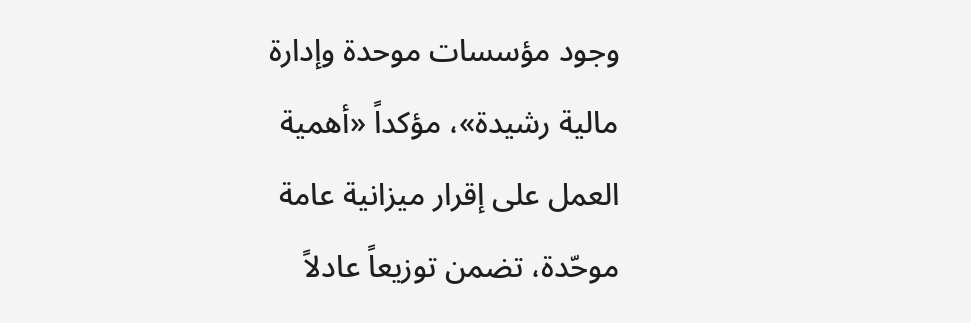وجود مؤسسات موحدة وإدارة مالية رشيدة»، مؤكداً «أهمية العمل على إقرار ميزانية عامة موحّدة، تضمن توزيعاً عادلاً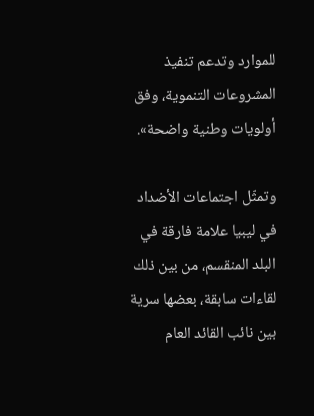للموارد وتدعم تنفيذ المشروعات التنموية، وفق أولويات وطنية واضحة».

وتمثّل اجتماعات الأضداد في ليبيا علامة فارقة في البلد المنقسم، من بين ذلك لقاءات سابقة، بعضها سرية بين نائب القائد العام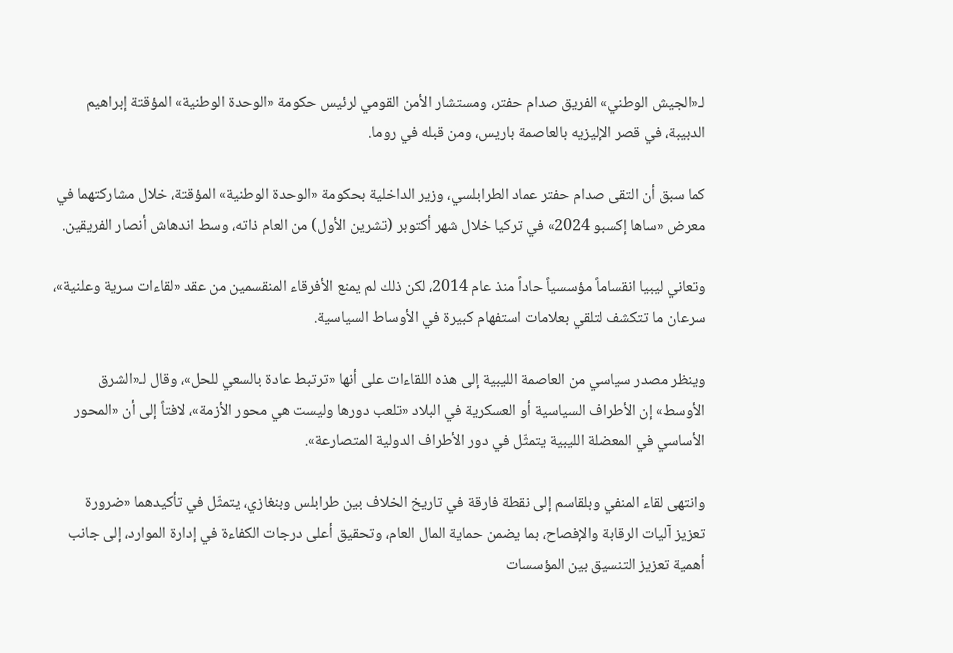لـ«الجيش الوطني» الفريق صدام حفتر، ومستشار الأمن القومي لرئيس حكومة «الوحدة الوطنية» المؤقتة إبراهيم الدبيبة، في قصر الإليزيه بالعاصمة باريس، ومن قبله في روما.

كما سبق أن التقى صدام حفتر عماد الطرابلسي، وزير الداخلية بحكومة «الوحدة الوطنية» المؤقتة، خلال مشاركتهما في معرض «ساها إكسبو 2024» في تركيا خلال شهر أكتوبر (تشرين الأول) من العام ذاته، وسط اندهاش أنصار الفريقين.

وتعاني ليبيا انقساماً مؤسسياً حاداً منذ عام 2014، لكن ذلك لم يمنع الأفرقاء المنقسمين من عقد «لقاءات سرية وعلنية»، سرعان ما تتكشف لتلقي بعلامات استفهام كبيرة في الأوساط السياسية.

وينظر مصدر سياسي من العاصمة الليبية إلى هذه اللقاءات على أنها «ترتبط عادة بالسعي للحل»، وقال لـ«الشرق الأوسط» إن الأطراف السياسية أو العسكرية في البلاد «تلعب دورها وليست هي محور الأزمة»، لافتاً إلى أن «المحور الأساسي في المعضلة الليبية يتمثّل في دور الأطراف الدولية المتصارعة».

وانتهى لقاء المنفي وبلقاسم إلى نقطة فارقة في تاريخ الخلاف بين طرابلس وبنغازي، يتمثّل في تأكيدهما «ضرورة تعزيز آليات الرقابة والإفصاح، بما يضمن حماية المال العام، وتحقيق أعلى درجات الكفاءة في إدارة الموارد، إلى جانب أهمية تعزيز التنسيق بين المؤسسات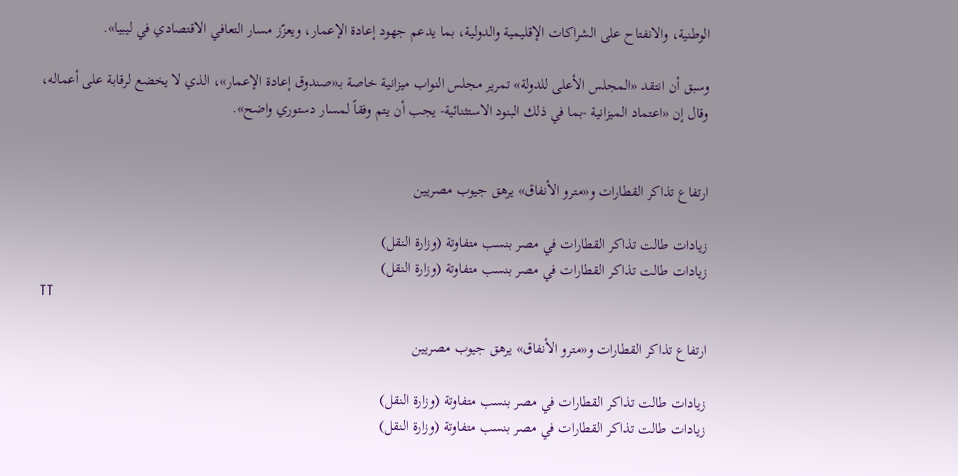الوطنية، والانفتاح على الشراكات الإقليمية والدولية، بما يدعم جهود إعادة الإعمار، ويعزّز مسار التعافي الاقتصادي في ليبيا».

وسبق أن انتقد «المجلس الأعلى للدولة» تمرير مجلس النواب ميزانية خاصة بـ«صندوق إعادة الإعمار»، الذي لا يخضع لرقابة على أعماله، وقال إن «اعتماد الميزانية -بما في ذلك البنود الاستثنائية- يجب أن يتم وفقاً لمسار دستوري واضح».


ارتفاع تذاكر القطارات و«مترو الأنفاق» يرهق جيوب مصريين

زيادات طالت تذاكر القطارات في مصر بنسب متفاوتة (وزارة النقل)
زيادات طالت تذاكر القطارات في مصر بنسب متفاوتة (وزارة النقل)
TT

ارتفاع تذاكر القطارات و«مترو الأنفاق» يرهق جيوب مصريين

زيادات طالت تذاكر القطارات في مصر بنسب متفاوتة (وزارة النقل)
زيادات طالت تذاكر القطارات في مصر بنسب متفاوتة (وزارة النقل)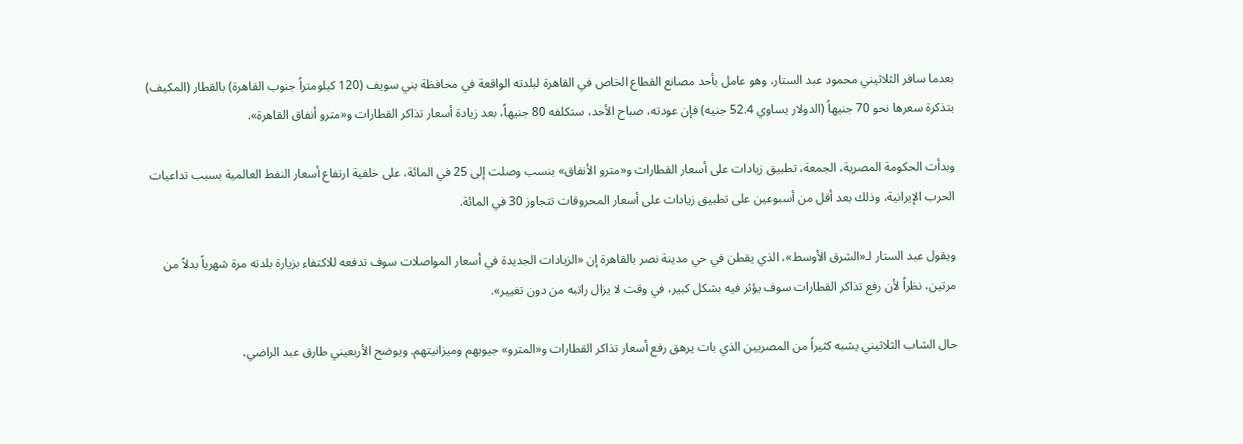بعدما سافر الثلاثيني محمود عبد الستار، وهو عامل بأحد مصانع القطاع الخاص في القاهرة لبلدته الواقعة في محافظة بني سويف (120 كيلومتراً جنوب القاهرة) بالقطار (المكيف) بتذكرة سعرها نحو 70 جنيهاً (الدولار يساوي 52.4 جنيه) فإن عودته، صباح الأحد، ستكلفه 80 جنيهاً، بعد زيادة أسعار تذاكر القطارات و«مترو أنفاق القاهرة».

وبدأت الحكومة المصرية، الجمعة، تطبيق زيادات على أسعار القطارات و«مترو الأنفاق» بنسب وصلت إلى 25 في المائة، على خلفية ارتفاع أسعار النفط العالمية بسبب تداعيات الحرب الإيرانية، وذلك بعد أقل من أسبوعين على تطبيق زيادات على أسعار المحروقات تتجاوز 30 في المائة.

ويقول عبد الستار لـ«الشرق الأوسط»، الذي يقطن في حي مدينة نصر بالقاهرة إن «الزيادات الجديدة في أسعار المواصلات سوف تدفعه للاكتفاء بزيارة بلدته مرة شهرياً بدلاً من مرتين، نظراً لأن رفع تذاكر القطارات سوف يؤثر فيه بشكل كبير، في وقت لا يزال راتبه من دون تغيير».

حال الشاب الثلاثيني يشبه كثيراً من المصريين الذي بات يرهق رفع أسعار تذاكر القطارات و«المترو» جيوبهم وميزانيتهم. ويوضح الأربعيني طارق عبد الراضي،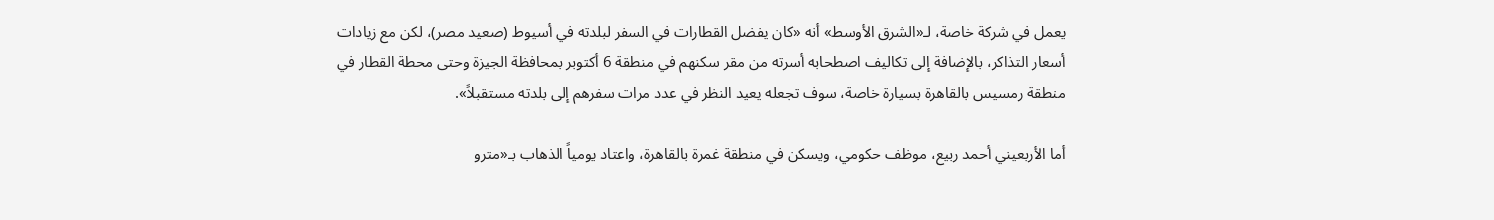يعمل في شركة خاصة، لـ«الشرق الأوسط» أنه «كان يفضل القطارات في السفر لبلدته في أسيوط (صعيد مصر)، لكن مع زيادات أسعار التذاكر، بالإضافة إلى تكاليف اصطحابه أسرته من مقر سكنهم في منطقة 6 أكتوبر بمحافظة الجيزة وحتى محطة القطار في منطقة رمسيس بالقاهرة بسيارة خاصة، سوف تجعله يعيد النظر في عدد مرات سفرهم إلى بلدته مستقبلاً».

أما الأربعيني أحمد ربيع، موظف حكومي، ويسكن في منطقة غمرة بالقاهرة، واعتاد يومياً الذهاب بـ«مترو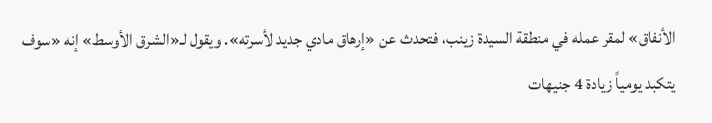الأنفاق» لمقر عمله في منطقة السيدة زينب، فتحدث عن «إرهاق مادي جديد لأسرته». ويقول لـ«الشرق الأوسط» إنه «سوف يتكبد يومياً زيادة 4 جنيهات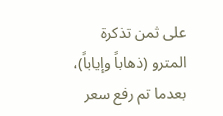على ثمن تذكرة المترو (ذهاباً وإياباً)، بعدما تم رفع سعر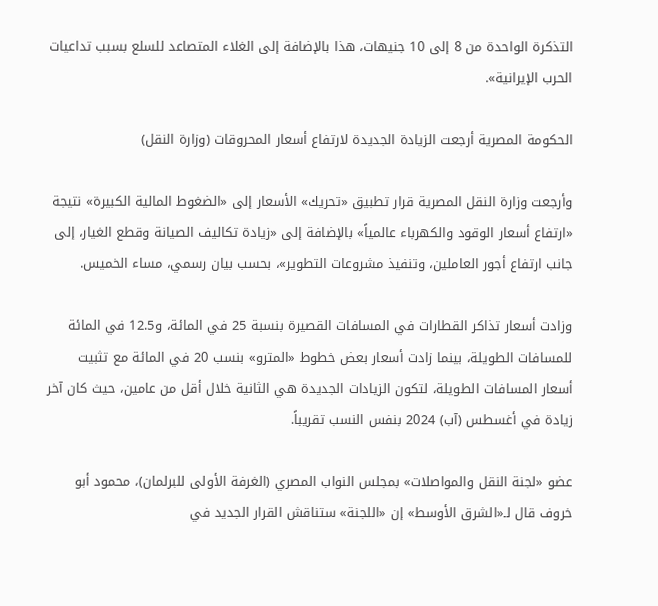التذكرة الواحدة من 8 إلى 10 جنيهات، هذا بالإضافة إلى الغلاء المتصاعد للسلع بسبب تداعيات الحرب الإيرانية».

الحكومة المصرية أرجعت الزيادة الجديدة لارتفاع أسعار المحروقات (وزارة النقل)

وأرجعت وزارة النقل المصرية قرار تطبيق «تحريك» الأسعار إلى «الضغوط المالية الكبيرة» نتيجة «ارتفاع أسعار الوقود والكهرباء عالمياً» بالإضافة إلى «زيادة تكاليف الصيانة وقطع الغيار، إلى جانب ارتفاع أجور العاملين، وتنفيذ مشروعات التطوير»، بحسب بيان رسمي، مساء الخميس.

وزادت أسعار تذاكر القطارات في المسافات القصيرة بنسبة 25 في المائة، و12.5 في المائة للمسافات الطويلة، بينما زادت أسعار بعض خطوط «المترو» بنسب 20 في المائة مع تثبيت أسعار المسافات الطويلة، لتكون الزيادات الجديدة هي الثانية خلال أقل من عامين، حيث كان آخر زيادة في أغسطس (آب) 2024 بنفس النسب تقريباً.

عضو «لجنة النقل والمواصلات» بمجلس النواب المصري (الغرفة الأولى للبرلمان)، محمود أبو خروف قال لـ«الشرق الأوسط» إن «اللجنة» ستناقش القرار الجديد في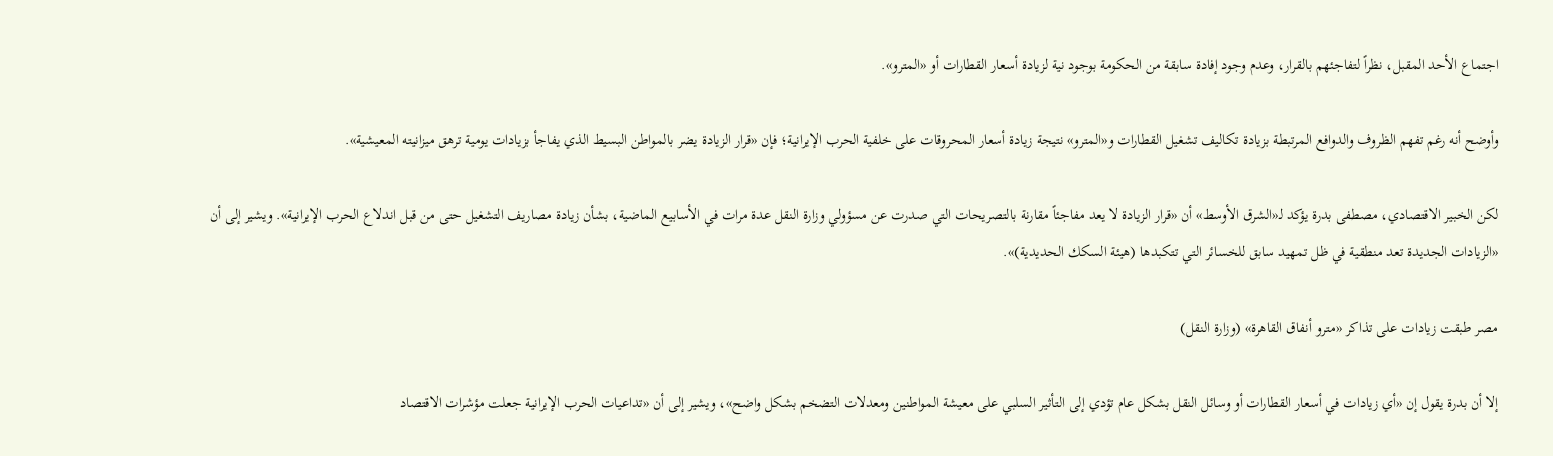اجتماع الأحد المقبل، نظراً لتفاجئهم بالقرار، وعدم وجود إفادة سابقة من الحكومة بوجود نية لزيادة أسعار القطارات أو «المترو».

وأوضح أنه رغم تفهم الظروف والدوافع المرتبطة بزيادة تكاليف تشغيل القطارات و«المترو» نتيجة زيادة أسعار المحروقات على خلفية الحرب الإيرانية؛ فإن «قرار الزيادة يضر بالمواطن البسيط الذي يفاجأ بزيادات يومية ترهق ميزانيته المعيشية».

لكن الخبير الاقتصادي، مصطفى بدرة يؤكد لـ«الشرق الأوسط» أن «قرار الزيادة لا يعد مفاجئاً مقارنة بالتصريحات التي صدرت عن مسؤولي وزارة النقل عدة مرات في الأسابيع الماضية، بشأن زيادة مصاريف التشغيل حتى من قبل اندلاع الحرب الإيرانية». ويشير إلى أن «الزيادات الجديدة تعد منطقية في ظل تمهيد سابق للخسائر التي تتكبدها (هيئة السكك الحديدية)».

مصر طبقت زيادات على تذاكر «مترو أنفاق القاهرة» (وزارة النقل)

إلا أن بدرة يقول إن «أي زيادات في أسعار القطارات أو وسائل النقل بشكل عام تؤدي إلى التأثير السلبي على معيشة المواطنين ومعدلات التضخم بشكل واضح»، ويشير إلى أن «تداعيات الحرب الإيرانية جعلت مؤشرات الاقتصاد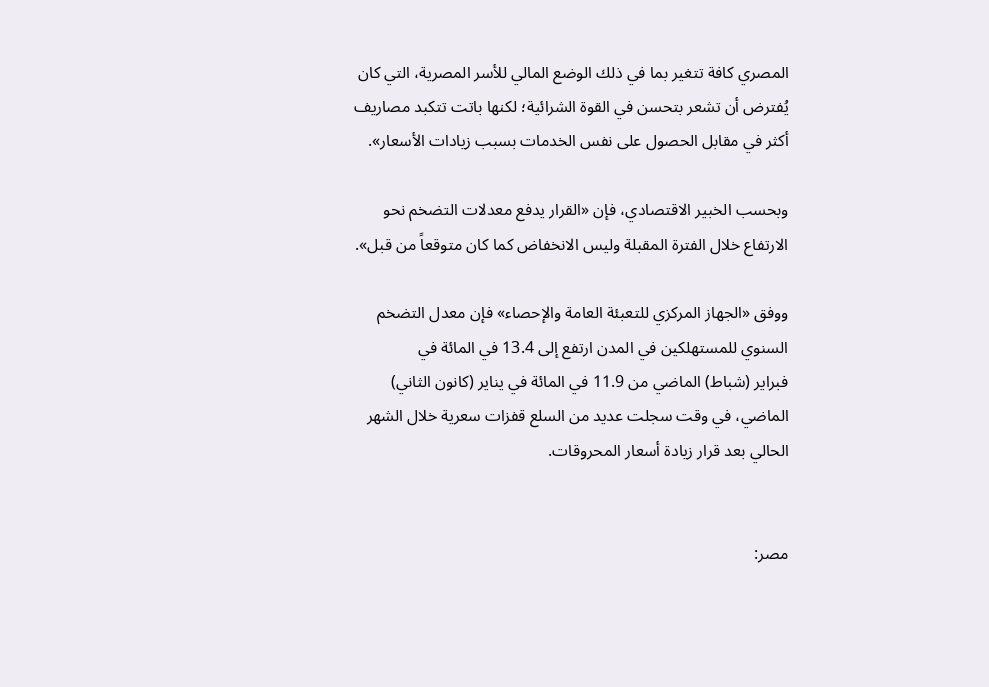المصري كافة تتغير بما في ذلك الوضع المالي للأسر المصرية، التي كان يُفترض أن تشعر بتحسن في القوة الشرائية؛ لكنها باتت تتكبد مصاريف أكثر في مقابل الحصول على نفس الخدمات بسبب زيادات الأسعار».

وبحسب الخبير الاقتصادي، فإن «القرار يدفع معدلات التضخم نحو الارتفاع خلال الفترة المقبلة وليس الانخفاض كما كان متوقعاً من قبل».

ووفق «الجهاز المركزي للتعبئة العامة والإحصاء» فإن معدل التضخم السنوي للمستهلكين في المدن ارتفع ‌إلى ‌13.4 في المائة ‌في فبراير ‌(شباط) الماضي من ‌11.9 في المائة في يناير (كانون الثاني) الماضي، في وقت سجلت عديد من السلع قفزات سعرية خلال الشهر الحالي بعد قرار زيادة أسعار المحروقات.


مصر: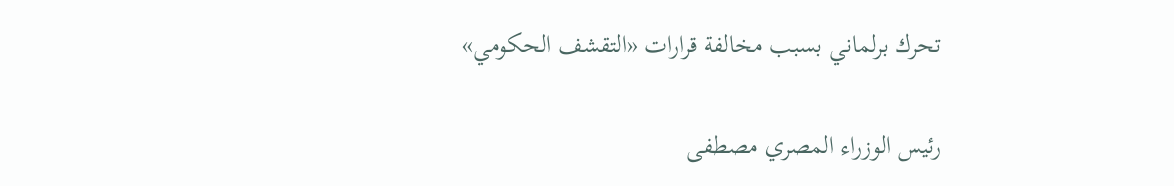تحرك برلماني بسبب مخالفة قرارات «التقشف الحكومي»

رئيس الوزراء المصري مصطفى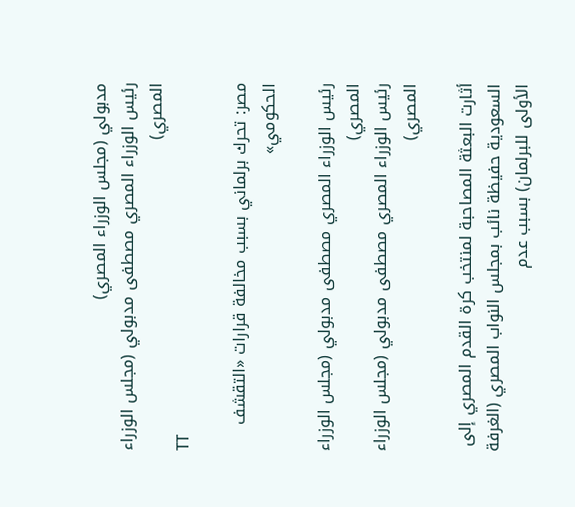مدبولي (مجلس الوزراء المصري)
رئيس الوزراء المصري مصطفى مدبولي (مجلس الوزراء المصري)
TT

مصر: تحرك برلماني بسبب مخالفة قرارات «التقشف الحكومي»

رئيس الوزراء المصري مصطفى مدبولي (مجلس الوزراء المصري)
رئيس الوزراء المصري مصطفى مدبولي (مجلس الوزراء المصري)

أثارت البعثة المصاحبة لمنتخب كرة القدم المصري إلى السعودية حفيظة نائب بمجلس النواب المصري (الغرفة الأولى للبرلمان) بسبب عدم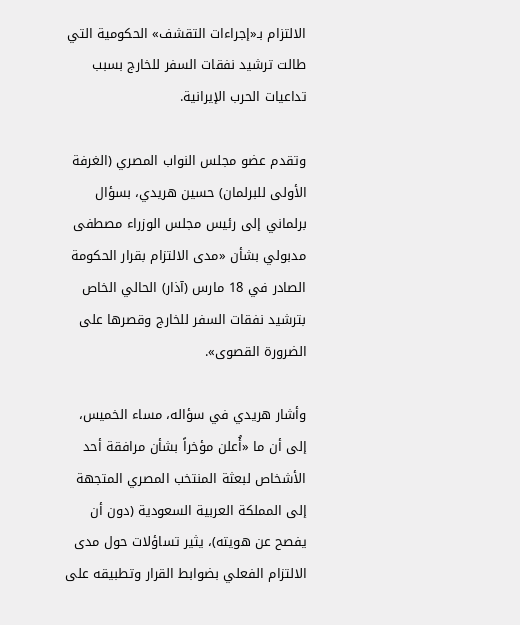الالتزام بـ«إجراءات التقشف» الحكومية التي طالت ترشيد نفقات السفر للخارج بسبب تداعيات الحرب الإيرانية.

وتقدم عضو مجلس النواب المصري (الغرفة الأولى للبرلمان) حسين هريدي، بسؤال برلماني إلى رئيس مجلس الوزراء مصطفى مدبولي بشأن «مدى الالتزام بقرار الحكومة الصادر في 18 مارس (آذار) الحالي الخاص بترشيد نفقات السفر للخارج وقصرها على الضرورة القصوى».

وأشار هريدي في سؤاله، مساء الخميس، إلى أن ما «أُعلن مؤخراً بشأن مرافقة أحد الأشخاص لبعثة المنتخب المصري المتجهة إلى المملكة العربية السعودية (دون أن يفصح عن هويته)، يثير تساؤلات حول مدى الالتزام الفعلي بضوابط القرار وتطبيقه على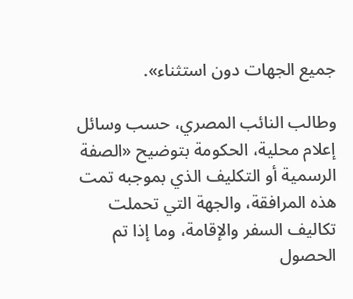جميع الجهات دون استثناء».

وطالب النائب المصري، حسب وسائل إعلام محلية، الحكومة بتوضيح «الصفة الرسمية أو التكليف الذي بموجبه تمت هذه المرافقة، والجهة التي تحملت تكاليف السفر والإقامة، وما إذا تم الحصول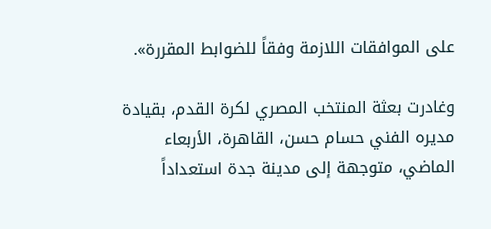على الموافقات اللازمة وفقاً للضوابط المقررة».

وغادرت بعثة المنتخب المصري لكرة القدم، بقيادة مديره الفني حسام حسن، القاهرة، الأربعاء الماضي، متوجهة إلى مدينة جدة استعداداً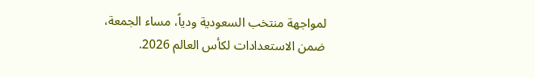لمواجهة منتخب السعودية ودياً، مساء الجمعة، ضمن الاستعدادات لكأس العالم 2026.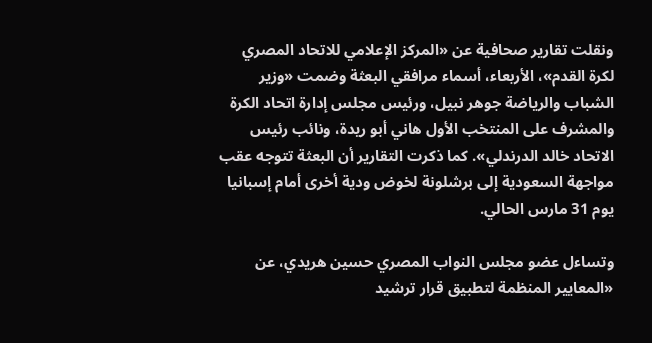ونقلت تقارير صحافية عن «المركز الإعلامي للاتحاد المصري لكرة القدم»، الأربعاء، أسماء مرافقي البعثة وضمت «وزير الشباب والرياضة جوهر نبيل، ورئيس مجلس إدارة اتحاد الكرة والمشرف على المنتخب الأول هاني أبو ريدة، ونائب رئيس الاتحاد خالد الدرندلي». كما ذكرت التقارير أن البعثة تتوجه عقب مواجهة السعودية إلى برشلونة لخوض ودية أخرى أمام إسبانيا يوم 31 مارس الحالي.

وتساءل عضو مجلس النواب المصري حسين هريدي، عن «المعايير المنظمة لتطبيق قرار ترشيد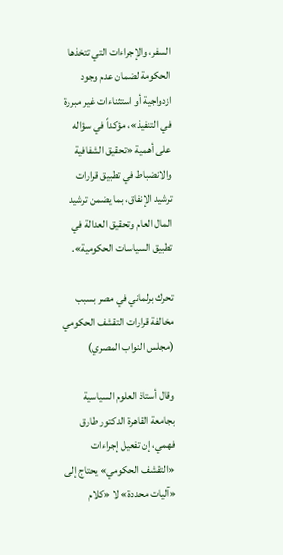السفر، والإجراءات التي تتخذها الحكومة لضمان عدم وجود ازدواجية أو استثناءات غير مبررة في التنفيذ»، مؤكداً في سؤاله على أهمية «تحقيق الشفافية والانضباط في تطبيق قرارات ترشيد الإنفاق، بما يضمن ترشيد المال العام وتحقيق العدالة في تطبيق السياسات الحكومية».

تحرك برلماني في مصر بسبب مخالفة قرارات التقشف الحكومي (مجلس النواب المصري)

وقال أستاذ العلوم السياسية بجامعة القاهرة الدكتور طارق فهمي، إن تفعيل إجراءات «التقشف الحكومي» يحتاج إلى «آليات محددة» لا «كلام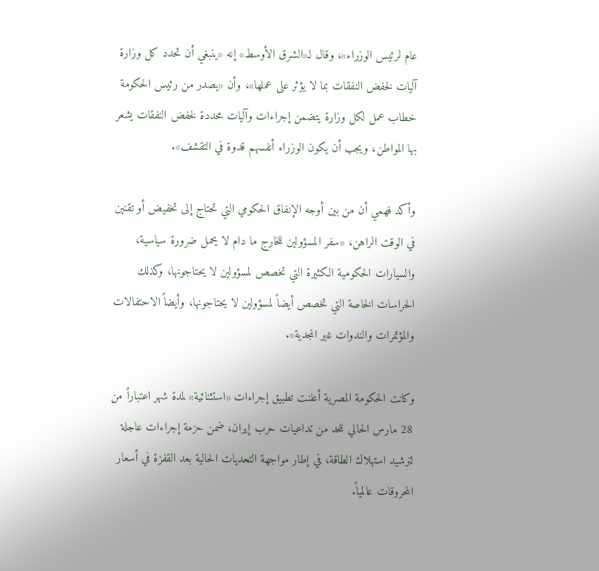عام لرئيس الوزراء»، وقال لـ«الشرق الأوسط» إنه «ينبغي أن تحدد كل وزارة آليات لخفض النفقات بما لا يؤثر على عملها»، وأن «يصدر من رئيس الحكومة خطاب عمل لكل وزارة يتضمن إجراءات وآليات محددة لخفض النفقات يشعر بها المواطن، ويجب أن يكون الوزراء أنفسهم قدوة في التقشف».

وأكد فهمي أن من بين أوجه الإنفاق الحكومي التي تحتاج إلى تخفيض أو تقنين في الوقت الراهن، «سفر المسؤولين للخارج ما دام لا يحمل ضرورة سياسية، والسيارات الحكومية الكثيرة التي تخصص لمسؤولين لا يحتاجونها، وكذلك الحراسات الخاصة التي تخصص أيضاً لمسؤولين لا يحتاجونها، وأيضاً الاحتفالات والمؤتمرات والندوات غير المجدية».

وكانت الحكومة المصرية أعلنت تطبيق إجراءات «استثنائية» لمدة شهر اعتباراً من 28 مارس الحالي للحد من تداعيات حرب إيران، ضمن حزمة إجراءات عاجلة لترشيد استهلاك الطاقة، في إطار مواجهة التحديات الحالية بعد القفزة في أسعار المحروقات عالمياً.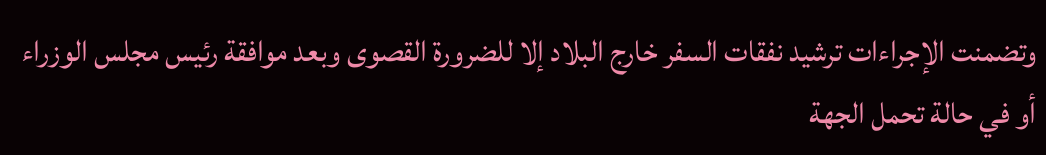وتضمنت الإجراءات ترشيد نفقات السفر خارج البلاد إلا للضرورة القصوى وبعد موافقة رئيس مجلس الوزراء أو في حالة تحمل الجهة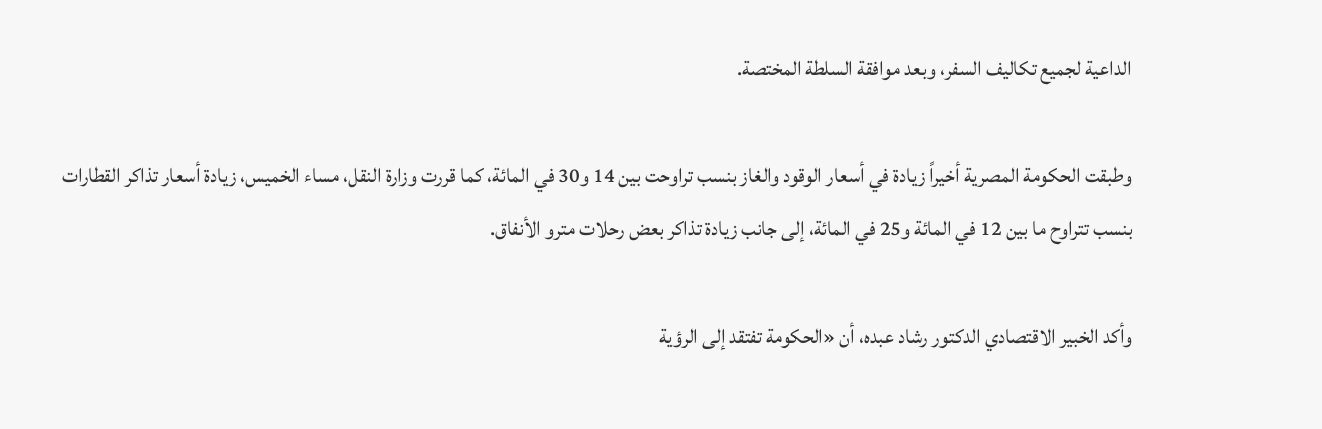الداعية لجميع تكاليف السفر، وبعد موافقة السلطة المختصة.

وطبقت الحكومة المصرية أخيراً زيادة في أسعار الوقود والغاز بنسب تراوحت بين 14 و30 في المائة، كما قررت وزارة النقل، مساء الخميس، زيادة أسعار تذاكر القطارات بنسب تتراوح ما بين 12 في المائة و25 في المائة، إلى جانب زيادة تذاكر بعض رحلات مترو الأنفاق.

وأكد الخبير الاقتصادي الدكتور رشاد عبده، أن «الحكومة تفتقد إلى الرؤية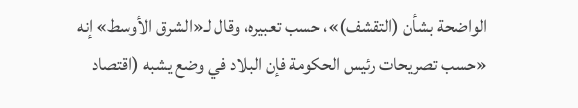الواضحة بشأن (التقشف)»، حسب تعبيره، وقال لـ«الشرق الأوسط» إنه «حسب تصريحات رئيس الحكومة فإن البلاد في وضع يشبه (اقتصاد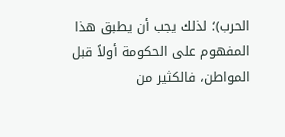الحرب)؛ لذلك يجب أن يطبق هذا المفهوم على الحكومة أولاً قبل المواطن، فالكثير من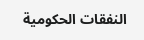النفقات الحكومية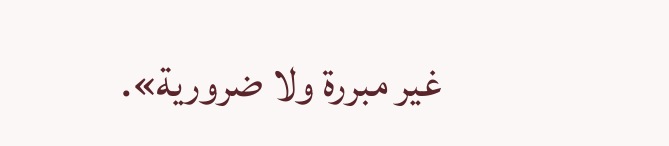غير مبررة ولا ضرورية».